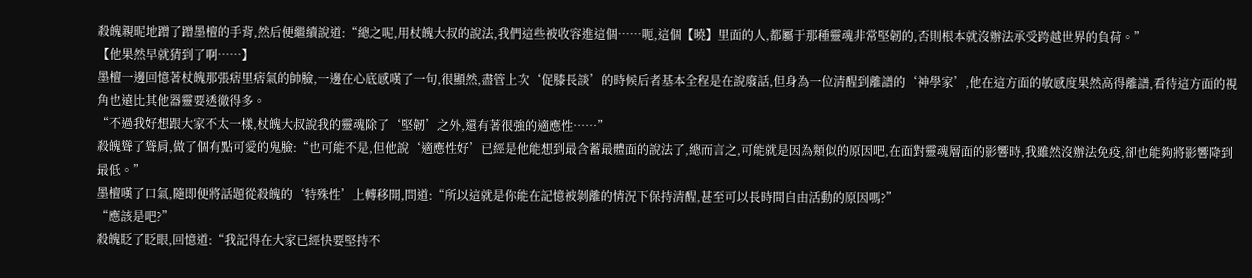殺魄親昵地蹭了蹭墨檀的手背,然后便繼續說道:“總之呢,用杖魄大叔的說法,我們這些被收容進這個……呃,這個【曉】里面的人,都屬于那種靈魂非常堅韌的,否則根本就沒辦法承受跨越世界的負荷。”
【他果然早就猜到了啊……】
墨檀一邊回憶著杖魄那張痞里痞氣的帥臉,一邊在心底感嘆了一句,很顯然,盡管上次‘促膝長談’的時候后者基本全程是在說廢話,但身為一位清醒到離譜的‘神學家’,他在這方面的敏感度果然高得離譜,看待這方面的視角也遠比其他器靈要透徹得多。
“不過我好想跟大家不太一樣,杖魄大叔說我的靈魂除了‘堅韌’之外,還有著很強的適應性……”
殺魄聳了聳肩,做了個有點可愛的鬼臉:“也可能不是,但他說‘適應性好’已經是他能想到最含蓄最體面的說法了,總而言之,可能就是因為類似的原因吧,在面對靈魂層面的影響時,我雖然沒辦法免疫,卻也能夠將影響降到最低。”
墨檀嘆了口氣,隨即便將話題從殺魄的‘特殊性’上轉移開,問道:“所以這就是你能在記憶被剝離的情況下保持清醒,甚至可以長時間自由活動的原因嗎?”
“應該是吧?”
殺魄眨了眨眼,回憶道:“我記得在大家已經快要堅持不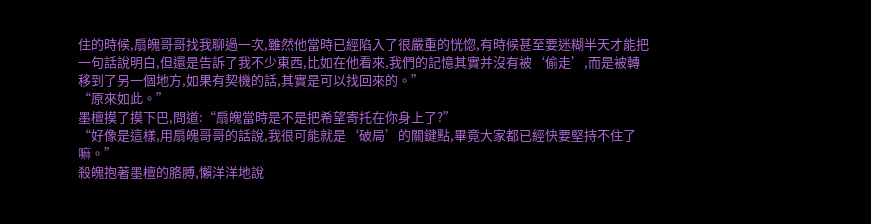住的時候,扇魄哥哥找我聊過一次,雖然他當時已經陷入了很嚴重的恍惚,有時候甚至要迷糊半天才能把一句話說明白,但還是告訴了我不少東西,比如在他看來,我們的記憶其實并沒有被‘偷走’,而是被轉移到了另一個地方,如果有契機的話,其實是可以找回來的。”
“原來如此。”
墨檀摸了摸下巴,問道:“扇魄當時是不是把希望寄托在你身上了?”
“好像是這樣,用扇魄哥哥的話說,我很可能就是‘破局’的關鍵點,畢竟大家都已經快要堅持不住了嘛。”
殺魄抱著墨檀的胳膊,懶洋洋地說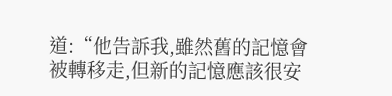道:“他告訴我,雖然舊的記憶會被轉移走,但新的記憶應該很安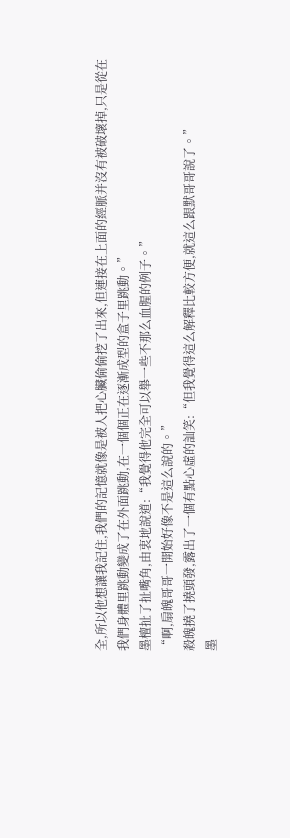全,所以他想讓我記住,我們的記憶就像是被人把心臟偷偷挖了出來,但連接在上面的經脈并沒有被破壞掉,只是從在我們身體里跳動變成了在外面跳動,在一個個正在逐漸成型的盒子里跳動。”
墨檀扯了扯嘴角,由衷地說道:“我覺得他完全可以舉一些不那么血腥的例子。”
“啊,扇魄哥哥一開始好像不是這么說的。”
殺魄撓了撓頭發,露出了一個有點心虛的訕笑:“但我覺得這么解釋比較方便,就這么跟默哥哥說了。”
墨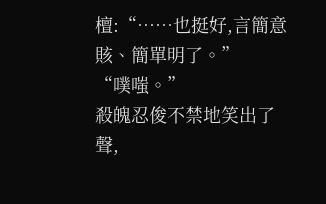檀:“……也挺好,言簡意賅、簡單明了。”
“噗嗤。”
殺魄忍俊不禁地笑出了聲,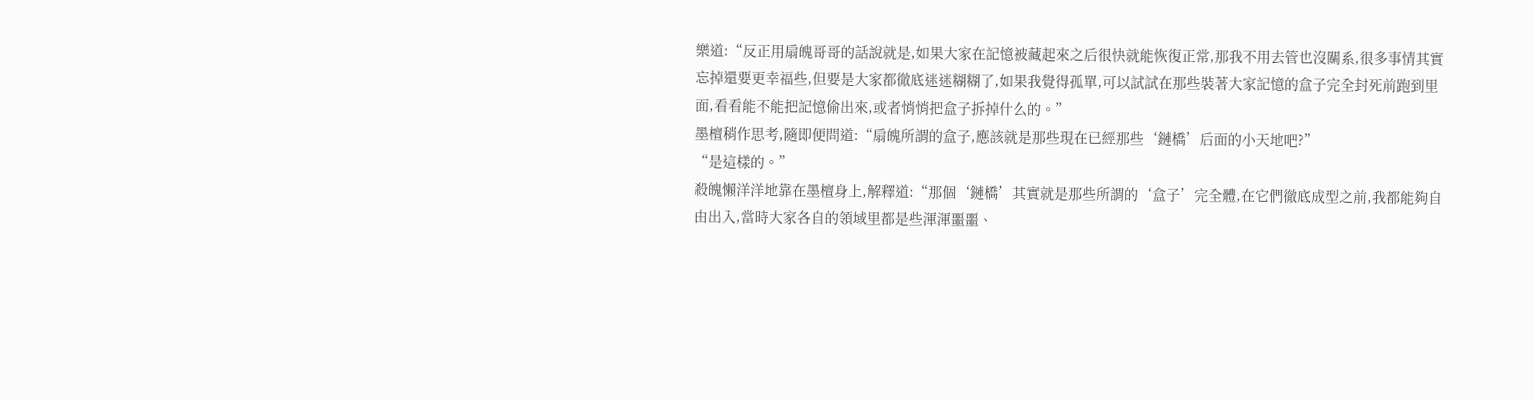樂道:“反正用扇魄哥哥的話說就是,如果大家在記憶被藏起來之后很快就能恢復正常,那我不用去管也沒關系,很多事情其實忘掉還要更幸福些,但要是大家都徹底迷迷糊糊了,如果我覺得孤單,可以試試在那些裝著大家記憶的盒子完全封死前跑到里面,看看能不能把記憶偷出來,或者悄悄把盒子拆掉什么的。”
墨檀稍作思考,隨即便問道:“扇魄所謂的盒子,應該就是那些現在已經那些‘鏈橋’后面的小天地吧?”
“是這樣的。”
殺魄懶洋洋地靠在墨檀身上,解釋道:“那個‘鏈橋’其實就是那些所謂的‘盒子’完全體,在它們徹底成型之前,我都能夠自由出入,當時大家各自的領域里都是些渾渾噩噩、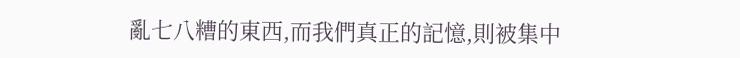亂七八糟的東西,而我們真正的記憶,則被集中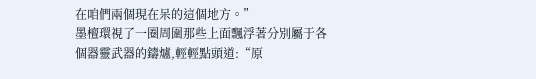在咱們兩個現在呆的這個地方。”
墨檀環視了一圈周圍那些上面飄浮著分別屬于各個器靈武器的鑄爐,輕輕點頭道:“原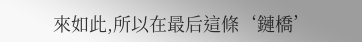來如此,所以在最后這條‘鏈橋’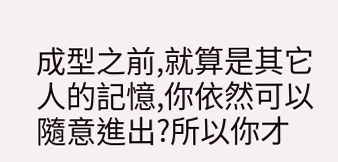成型之前,就算是其它人的記憶,你依然可以隨意進出?所以你才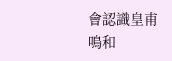會認識皇甫鳴和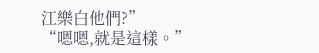江樂白他們?”
“嗯嗯,就是這樣。”